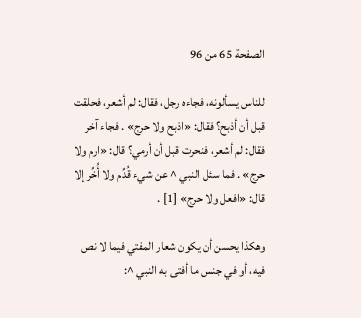الصفحة 65 من 96

للناس يسألونه، فجاءه رجل، فقال: لم أشعر، فحلقت قبل أن أذبح؟ فقال: «اذبح ولا حرج» . فجاء آخر فقال: لم أشعر، فنحرت قبل أن أرمي؟ قال: «ارم ولا حرج» . فما سئل النبي ^ عن شيء قُدِّم ولا أُخِّر إلا قال: «افعل ولا حرج» [1] .

وهكذا يحسن أن يكون شعار المفتي فيما لا نص فيه، أو في جنس ما أفتى به النبي ^: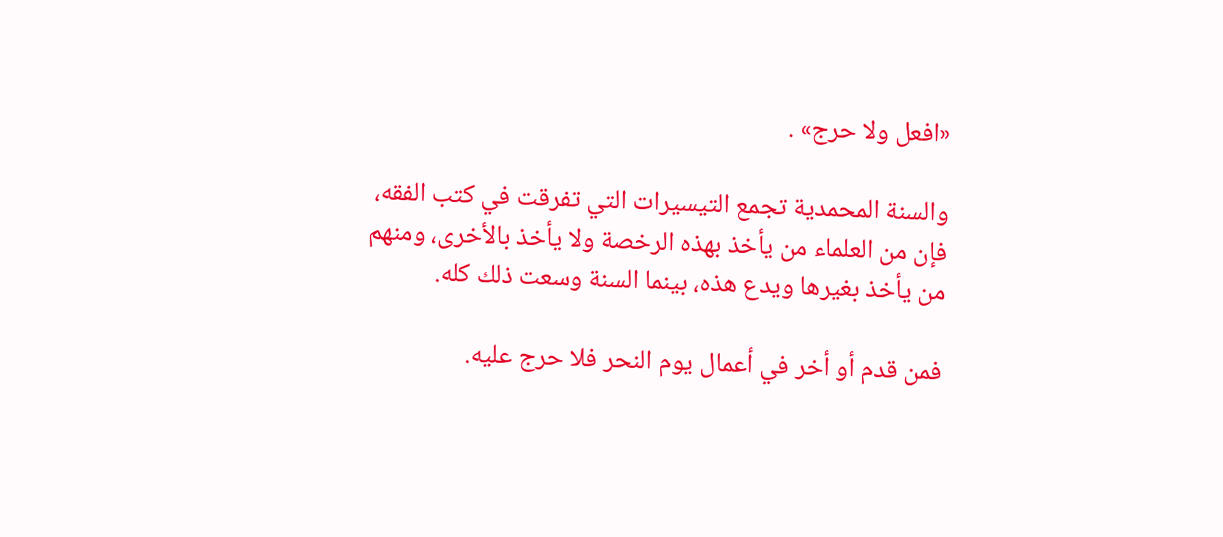«افعل ولا حرج» .

والسنة المحمدية تجمع التيسيرات التي تفرقت في كتب الفقه، فإن من العلماء من يأخذ بهذه الرخصة ولا يأخذ بالأخرى، ومنهم من يأخذ بغيرها ويدع هذه، بينما السنة وسعت ذلك كله.

فمن قدم أو أخر في أعمال يوم النحر فلا حرج عليه.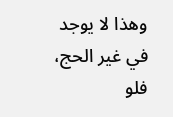وهذا لا يوجد في غير الحج، فلو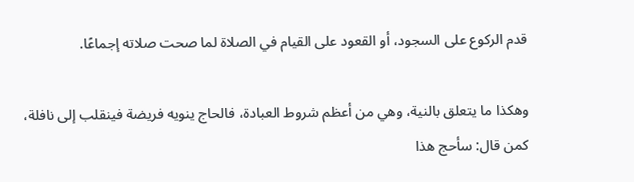قدم الركوع على السجود، أو القعود على القيام في الصلاة لما صحت صلاته إجماعًا.

وهكذا ما يتعلق بالنية، وهي من أعظم شروط العبادة، فالحاج ينويه فريضة فينقلب إلى نافلة، كمن قال: سأحج هذا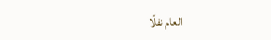العام نفلًا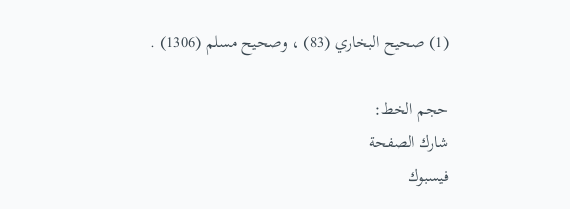(1) صحيح البخاري (83) ، وصحيح مسلم (1306) .

حجم الخط:
شارك الصفحة
فيسبوك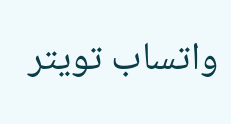واتساب تويتر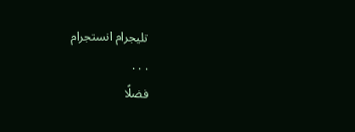تليجرام انستجرام
. . .
فضلًا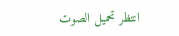انتظر تحميل الصوت